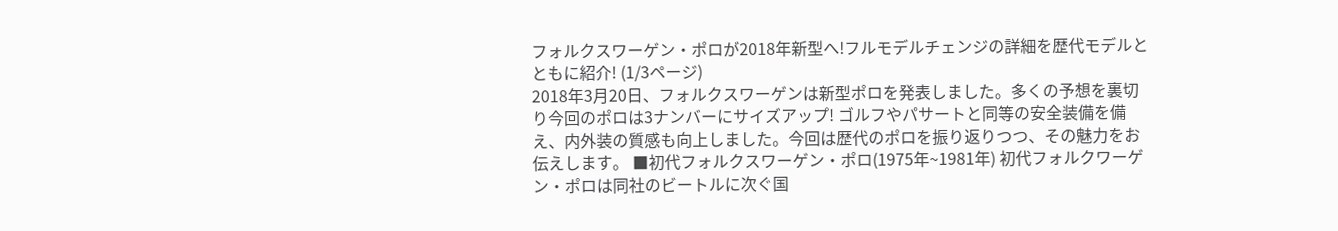フォルクスワーゲン・ポロが2018年新型へ!フルモデルチェンジの詳細を歴代モデルとともに紹介! (1/3ページ)
2018年3月20日、フォルクスワーゲンは新型ポロを発表しました。多くの予想を裏切り今回のポロは3ナンバーにサイズアップ! ゴルフやパサートと同等の安全装備を備え、内外装の質感も向上しました。今回は歴代のポロを振り返りつつ、その魅力をお伝えします。 ■初代フォルクスワーゲン・ポロ(1975年~1981年) 初代フォルクワーゲン・ポロは同社のビートルに次ぐ国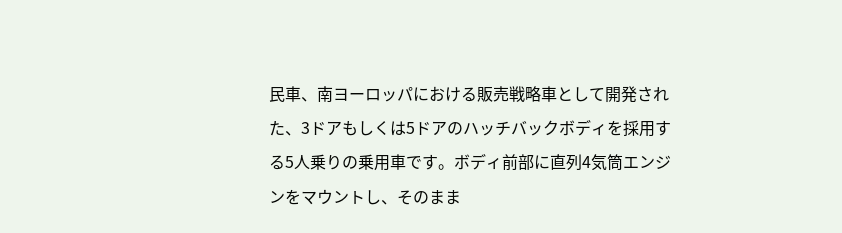民車、南ヨーロッパにおける販売戦略車として開発された、3ドアもしくは5ドアのハッチバックボディを採用する5人乗りの乗用車です。ボディ前部に直列4気筒エンジンをマウントし、そのまま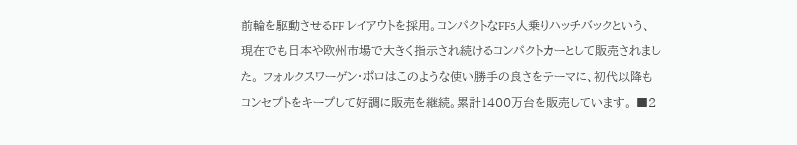前輪を駆動させるFF レイアウトを採用。コンパクトなFF5人乗りハッチバックという、現在でも日本や欧州市場で大きく指示され続けるコンパクトカーとして販売されました。 フォルクスワーゲン・ポロはこのような使い勝手の良さをテーマに、初代以降もコンセプトをキープして好調に販売を継続。累計1400万台を販売しています。 ■2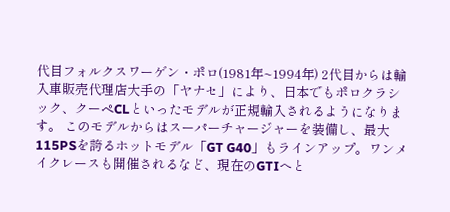代目フォルクスワーゲン・ポロ(1981年~1994年) 2代目からは輸入車販売代理店大手の「ヤナセ」により、日本でもポロクラシック、クーペCLといったモデルが正規輸入されるようになります。 このモデルからはスーパーチャージャーを装備し、最大115PSを誇るホットモデル「GT G40」もラインアップ。ワンメイクレースも開催されるなど、現在のGTIへと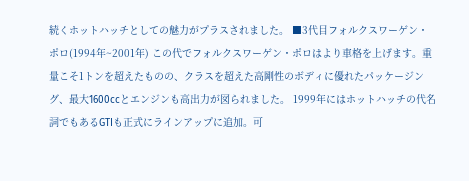続くホットハッチとしての魅力がプラスされました。 ■3代目フォルクスワーゲン・ポロ(1994年~2001年) この代でフォルクスワーゲン・ポロはより車格を上げます。重量こそ1トンを超えたものの、クラスを超えた高剛性のボディに優れたパッケージング、最大1600ccとエンジンも高出力が図られました。 1999年にはホットハッチの代名詞でもあるGTIも正式にラインアップに追加。可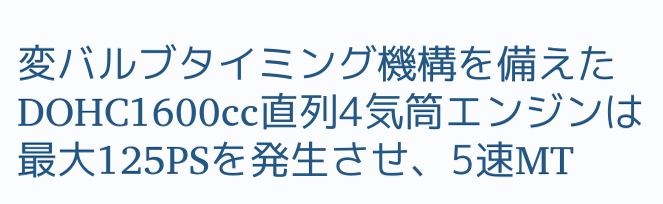変バルブタイミング機構を備えたDOHC1600cc直列4気筒エンジンは最大125PSを発生させ、5速MT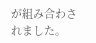が組み合わされました。